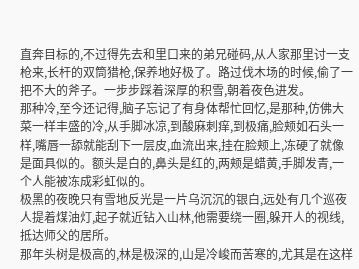直奔目标的,不过得先去和里口来的弟兄碰码,从人家那里讨一支枪来,长杆的双筒猎枪,保养地好极了。路过伐木场的时候,偷了一把不大的斧子。一步步踩着深厚的积雪,朝着夜色进发。
那种冷,至今还记得,脑子忘记了有身体帮忙回忆,是那种,仿佛大菜一样丰盛的冷,从手脚冰凉,到酸麻刺痒,到极痛,脸颊如石头一样,嘴唇一舔就能刮下一层皮,血流出来,挂在脸颊上,冻硬了就像是面具似的。额头是白的,鼻头是红的,两颊是蜡黄,手脚发青,一个人能被冻成彩虹似的。
极黑的夜晚只有雪地反光是一片乌沉沉的银白,远处有几个巡夜人提着煤油灯,起子就近钻入山林,他需要绕一圈,躲开人的视线,抵达师父的居所。
那年头树是极高的,林是极深的,山是冷峻而苦寒的,尤其是在这样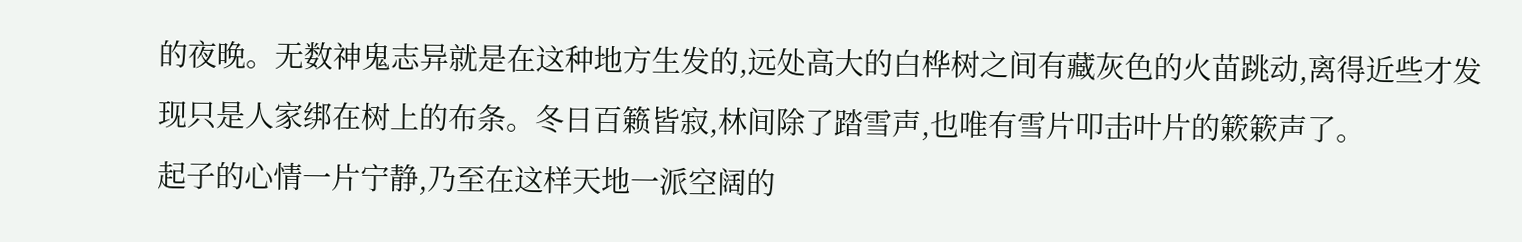的夜晚。无数神鬼志异就是在这种地方生发的,远处高大的白桦树之间有藏灰色的火苗跳动,离得近些才发现只是人家绑在树上的布条。冬日百籁皆寂,林间除了踏雪声,也唯有雪片叩击叶片的簌簌声了。
起子的心情一片宁静,乃至在这样天地一派空阔的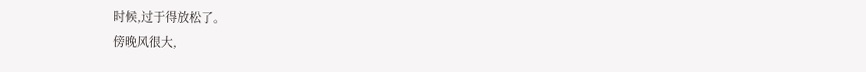时候,过于得放松了。
傍晚风很大,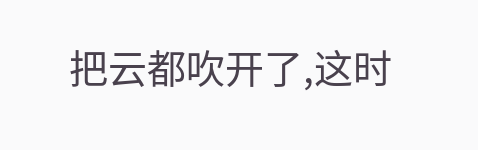把云都吹开了,这时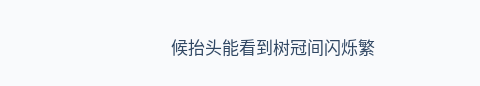候抬头能看到树冠间闪烁繁